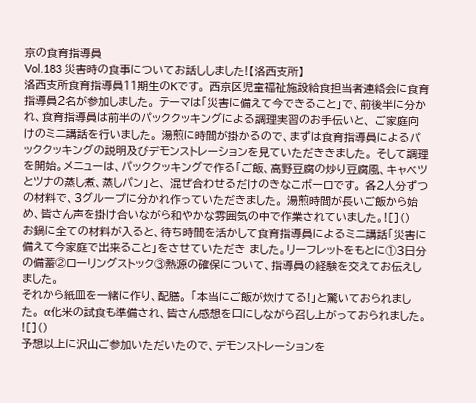京の食育指導員
Vol.183 災害時の食事についてお話ししました!【洛西支所】
洛西支所食育指導員11期生のKです。 西京区児童福祉施設給食担当者連絡会に食育指導員2名が参加しました。 テーマは「災害に備えて今できること」で、前後半に分かれ、食育指導員は前半のパッククッキングによる調理実習のお手伝いと、 ご家庭向けのミニ講話を行いました。 湯煎に時間が掛かるので、まずは食育指導員によるパッククッキングの説明及びデモンストレーションを見ていただききました。 そして調理を開始。メニューは、パッククッキングで作る「ご飯、高野豆腐の炒り豆腐風、キャベツとツナの蒸し煮、蒸しパン」と、 混ぜ合わせるだけのきなこボーロです。 各2人分ずつの材料で、3グループに分かれ作っていただきました。 湯煎時間が長いご飯から始め、皆さん声を掛け合いながら和やかな雰囲気の中で作業されていました。![]()
お鍋に全ての材料が入ると、待ち時間を活かして食育指導員によるミニ講話「災害に備えて今家庭で出来ること」をさせていただき ました。リーフレットをもとに①3日分の備蓄②ローリングストック③熱源の確保について、指導員の経験を交えてお伝えしました。
それから紙皿を一緒に作り、配膳。 「本当にご飯が炊けてる!」と驚いておられました。 α化米の試食も準備され、皆さん感想を口にしながら召し上がっておられました。
![]()
予想以上に沢山ご参加いただいたので、デモンストレーションを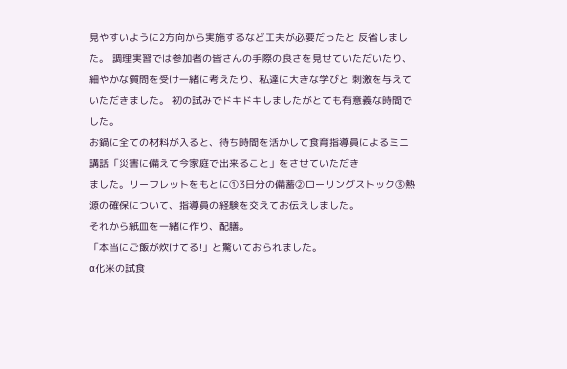見やすいように2方向から実施するなど工夫が必要だったと 反省しました。 調理実習では参加者の皆さんの手際の良さを見せていただいたり、細やかな質問を受け一緒に考えたり、私達に大きな学びと 刺激を与えていただきました。 初の試みでドキドキしましたがとても有意義な時間でした。
お鍋に全ての材料が入ると、待ち時間を活かして食育指導員によるミニ講話「災害に備えて今家庭で出来ること」をさせていただき
ました。リーフレットをもとに①3日分の備蓄②ローリングストック③熱源の確保について、指導員の経験を交えてお伝えしました。
それから紙皿を一緒に作り、配膳。
「本当にご飯が炊けてる!」と驚いておられました。
α化米の試食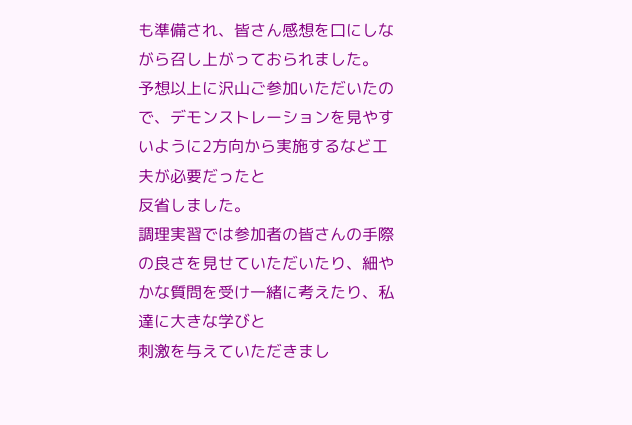も準備され、皆さん感想を口にしながら召し上がっておられました。
予想以上に沢山ご参加いただいたので、デモンストレーションを見やすいように2方向から実施するなど工夫が必要だったと
反省しました。
調理実習では参加者の皆さんの手際の良さを見せていただいたり、細やかな質問を受け一緒に考えたり、私達に大きな学びと
刺激を与えていただきまし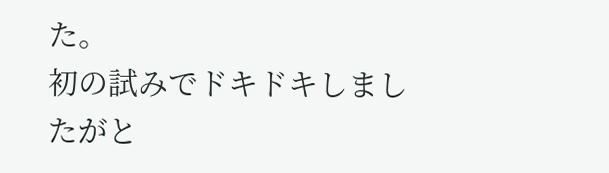た。
初の試みでドキドキしましたがと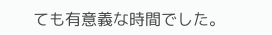ても有意義な時間でした。